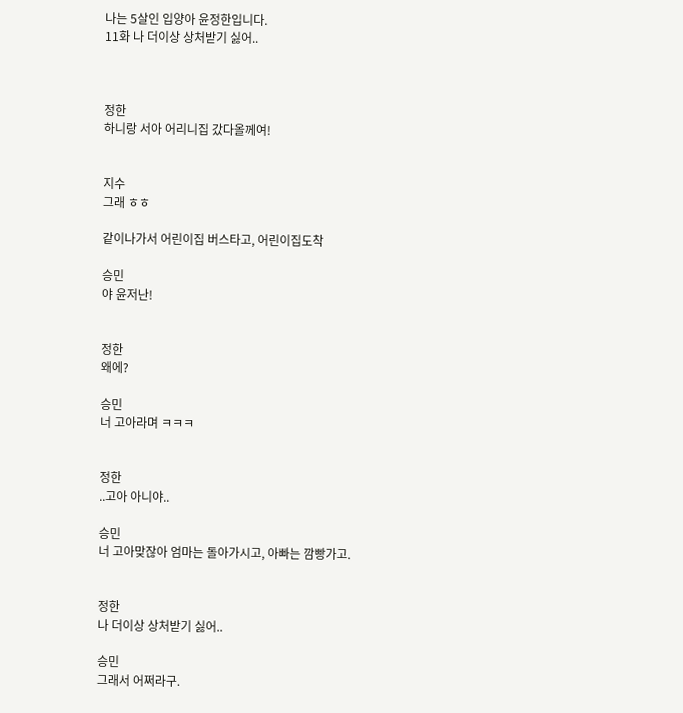나는 5살인 입양아 윤정한입니다.
11화 나 더이상 상처받기 싫어..



정한
하니랑 서아 어리니집 갔다올께여!


지수
그래 ㅎㅎ

같이나가서 어린이집 버스타고, 어린이집도착

승민
야 윤저난!


정한
왜에?

승민
너 고아라며 ㅋㅋㅋ


정한
..고아 아니야..

승민
너 고아맞잖아 엄마는 돌아가시고, 아빠는 깜빵가고.


정한
나 더이상 상처받기 싫어..

승민
그래서 어쩌라구.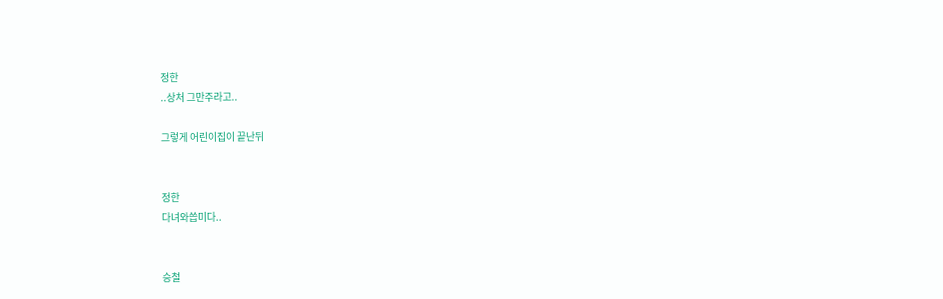정한
..상처 그만주라고..

그렇게 어린이집이 끝난뒤


정한
다녀와씁미다..


승철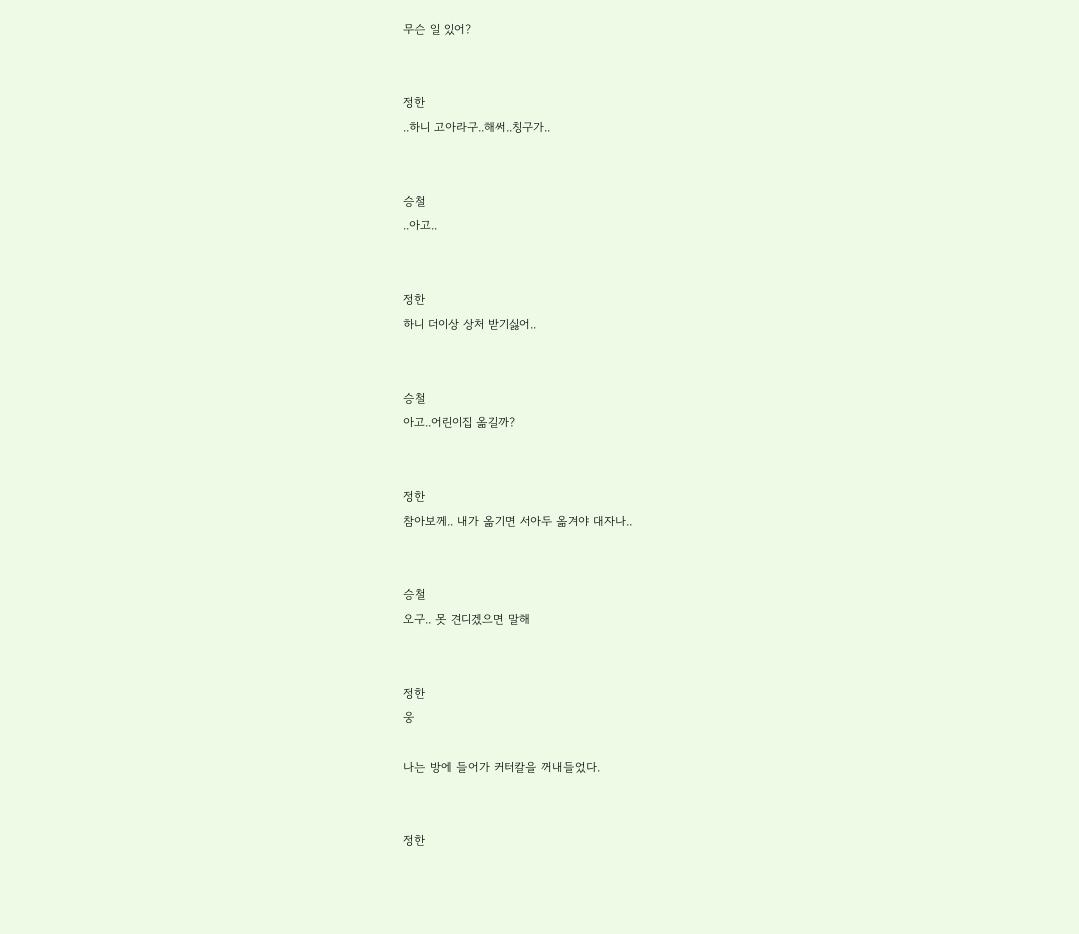무슨 일 있어?


정한
..하니 고아라구..해써..칭구가..


승철
..아고..


정한
하니 더이상 상처 받기싫어..


승철
아고..어린이집 옮길까?


정한
참아보께.. 내가 옮기면 서아두 옮겨야 대자나..


승철
오구.. 못 견디겠으면 말해


정한
웅

나는 방에 들어가 커터칼을 꺼내들었다.


정한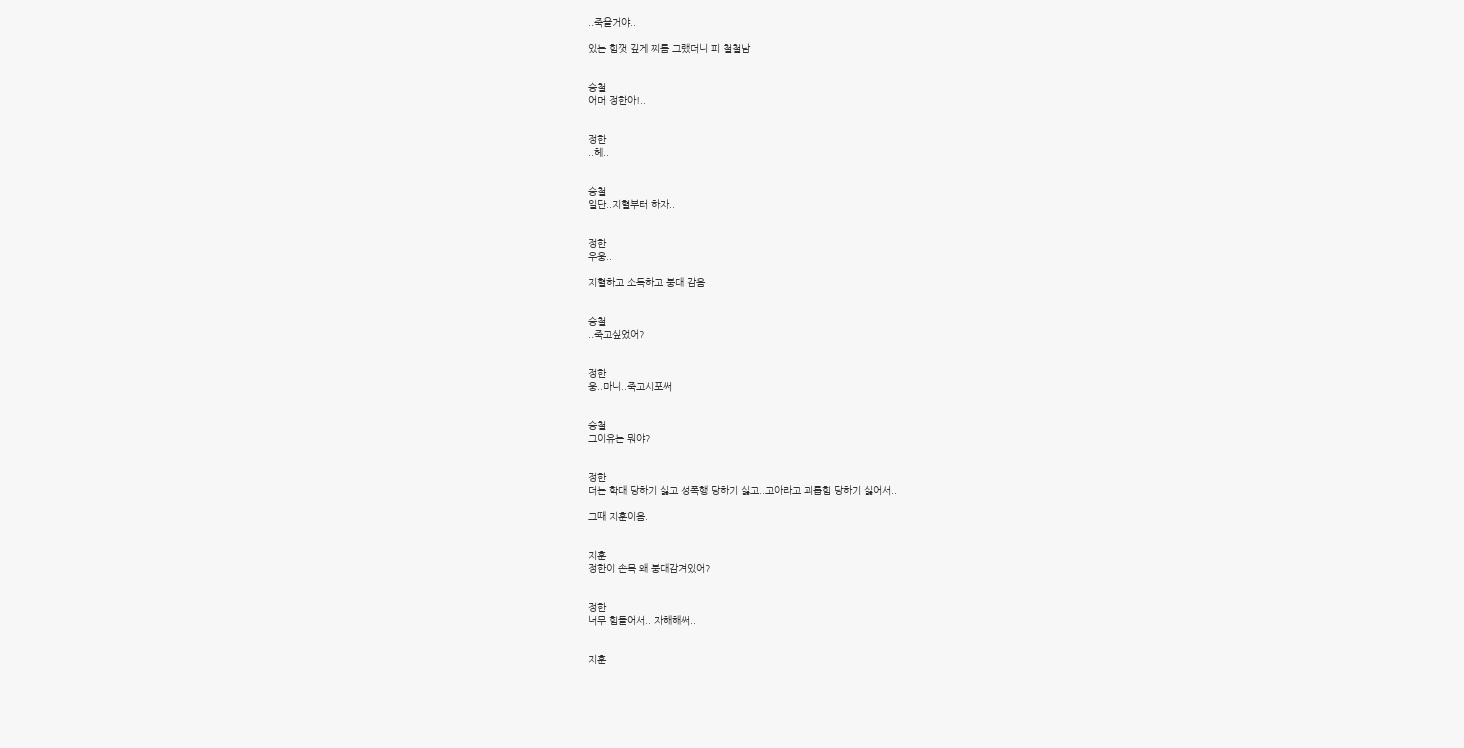..죽을거야..

있는 힘껏 깊게 찌름 그랬더니 피 철철남


승철
어머 정한아!..


정한
..헤..


승철
일단..지혈부터 하자..


정한
우웅..

지혈하고 소독하고 붕대 감음


승철
..죽고싶었어?


정한
웅..마니..죽고시포써


승철
그이유는 뭐야?


정한
더는 학대 당하기 싫고 성폭행 당하기 싫고..고아라고 괴롭힘 당하기 싫어서..

그때 지훈이옴.


지훈
정한이 손목 왜 붕대감겨있어?


정한
너무 힘들어서.. 자해해써..


지훈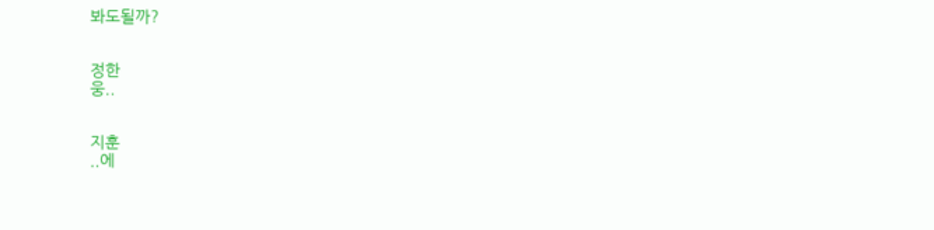봐도될까?


정한
웅..


지훈
..에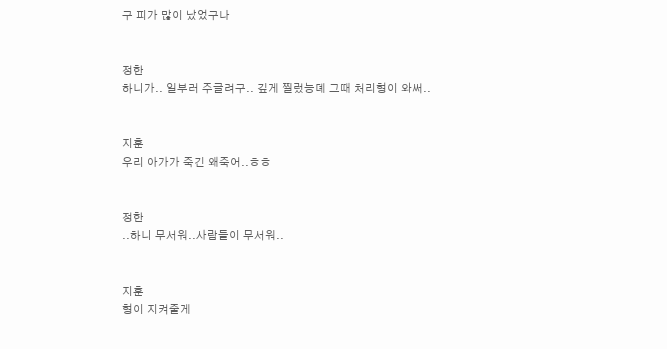구 피가 많이 났었구나


정한
하니가.. 일부러 주글려구.. 깊게 찔렀능뎨 그때 처리형이 와써..


지훈
우리 아가가 죽긴 왜죽어..ㅎㅎ


정한
..하니 무서워..사람들이 무서워..


지훈
형이 지켜줄게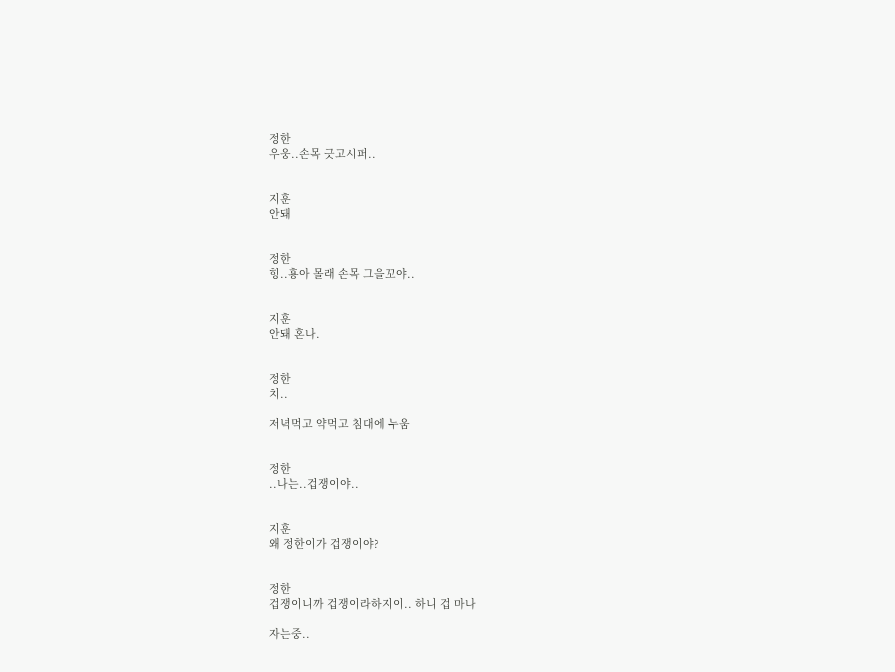정한
우웅..손목 긋고시퍼..


지훈
안돼


정한
힝..횽아 몰래 손목 그을꼬야..


지훈
안돼 혼나.


정한
치..

저녁먹고 약먹고 침대에 누움


정한
..나는..겁쟁이야..


지훈
왜 정한이가 겁쟁이야?


정한
겁쟁이니까 겁쟁이라하지이.. 하니 겁 마나

자는중..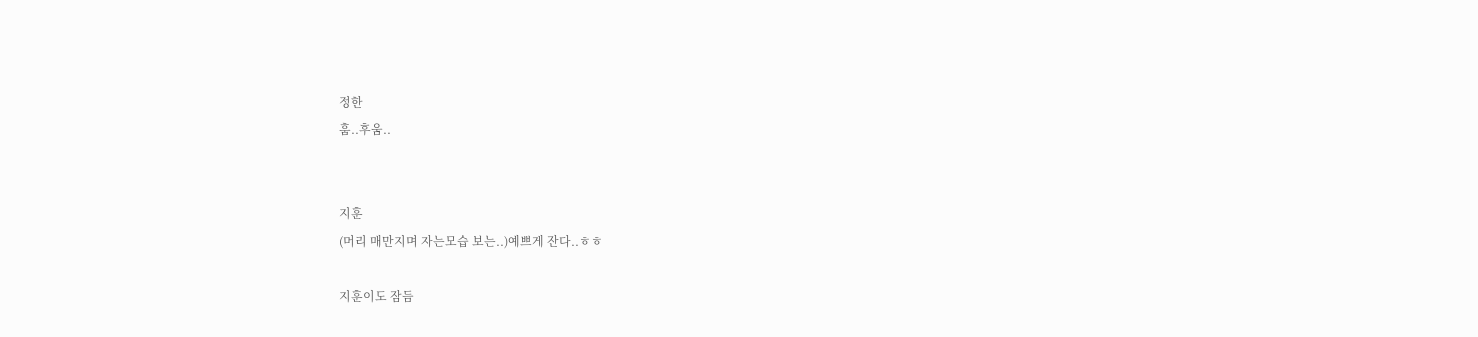정한
훔..후움..


지훈
(머리 매만지며 자는모습 보는..)예쁘게 잔다..ㅎㅎ

지훈이도 잠듬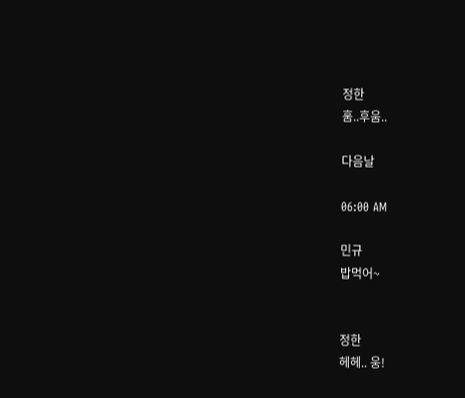정한
훔..후움..

다음날

06:00 AM

민규
밥먹어~


정한
헤헤.. 웅!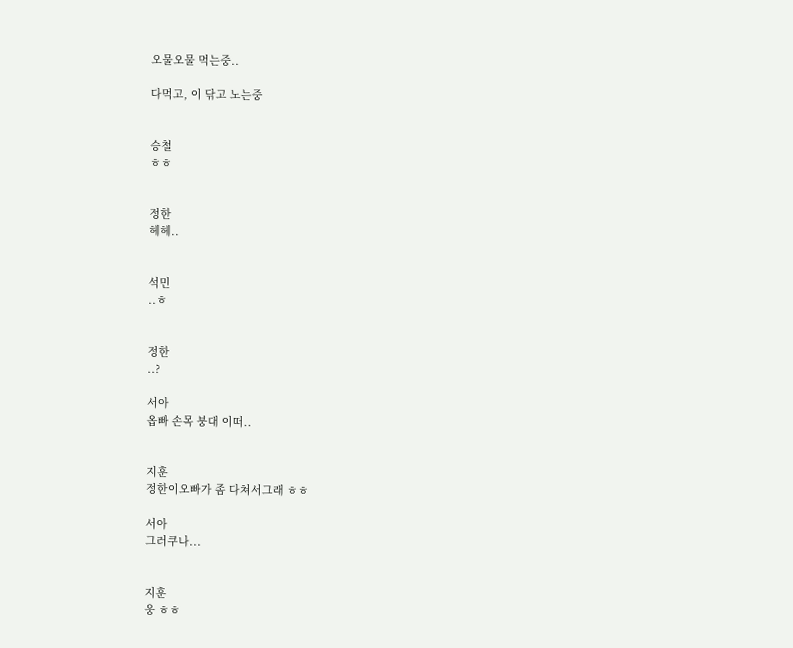오물오물 먹는중..

다먹고, 이 닦고 노는중


승철
ㅎㅎ


정한
헤헤..


석민
..ㅎ


정한
..?

서아
옵빠 손목 붕대 이떠..


지훈
정한이오빠가 좀 다쳐서그래 ㅎㅎ

서아
그러쿠나...


지훈
웅 ㅎㅎ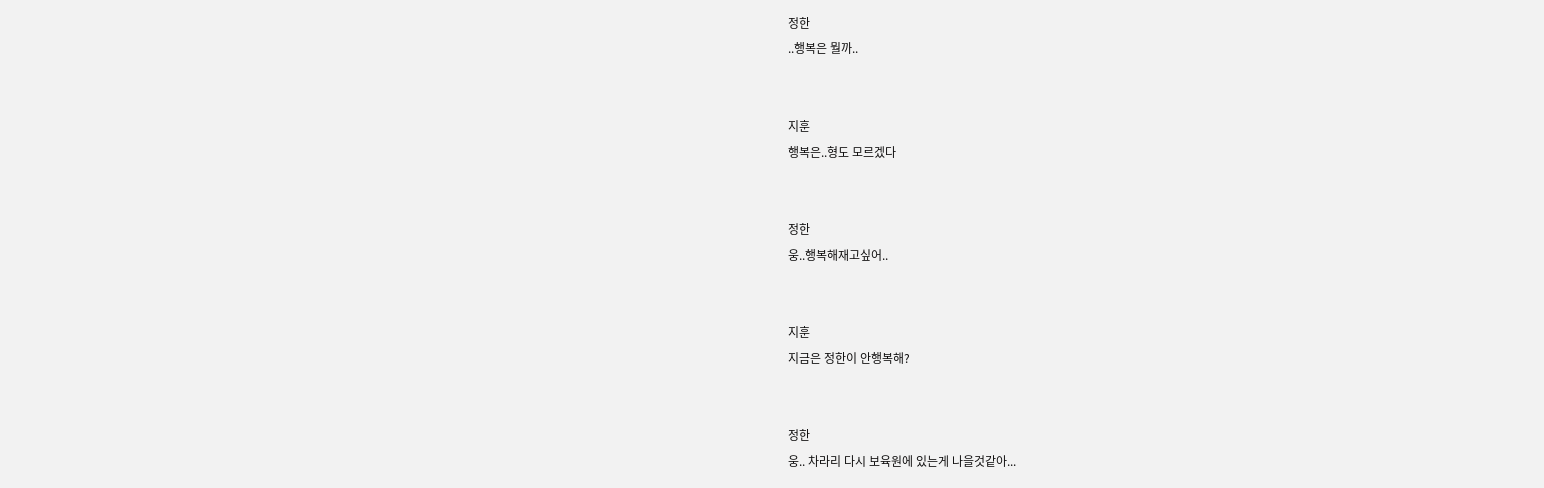정한
..행복은 뭘까..


지훈
행복은..형도 모르겠다


정한
웅..행복해재고싶어..


지훈
지금은 정한이 안행복해?


정한
웅.. 차라리 다시 보육원에 있는게 나을것같아...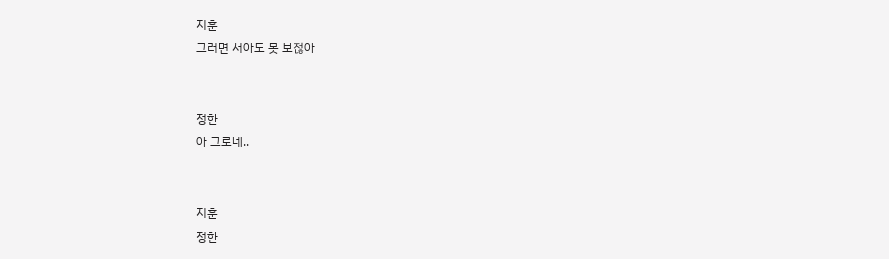지훈
그러면 서아도 못 보젆아


정한
아 그로네..


지훈
정한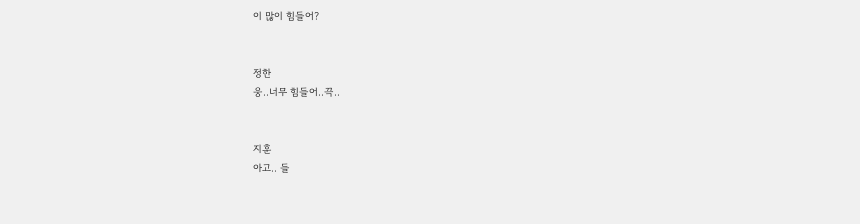이 많이 힘들어?


정한
웅..너무 힘들어..끅..


지훈
아고.. 들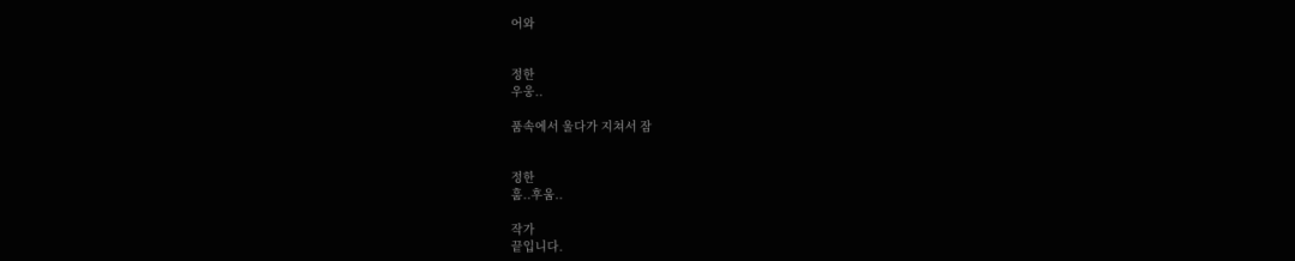어와


정한
우웅..

품속에서 울다가 지쳐서 잠


정한
훔..후움..

작가
끝입니다.